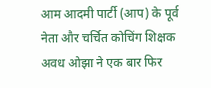आम आदमी पार्टी (आप) के पूर्व नेता और चर्चित कोचिंग शिक्षक अवध ओझा ने एक बार फिर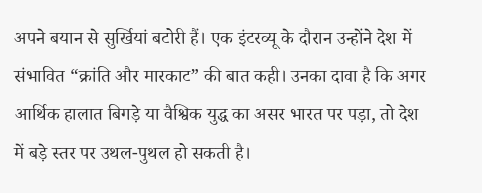अपने बयान से सुर्खियां बटोरी हैं। एक इंटरव्यू के दौरान उन्होंने देश में संभावित “क्रांति और मारकाट” की बात कही। उनका दावा है कि अगर आर्थिक हालात बिगड़े या वैश्विक युद्ध का असर भारत पर पड़ा, तो देश में बड़े स्तर पर उथल-पुथल हो सकती है।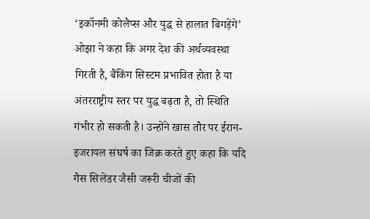‘इकॉनमी कोलैप्स और युद्ध से हालात बिगड़ेंगे’ ओझा ने कहा कि अगर देश की अर्थव्यवस्था गिरती है, बैंकिंग सिस्टम प्रभावित होता है या अंतरराष्ट्रीय स्तर पर युद्ध बढ़ता है, तो स्थिति गंभीर हो सकती है। उन्होंने खास तौर पर ईरान-इजरायल संघर्ष का जिक्र करते हुए कहा कि यदि गैस सिलेंडर जैसी जरूरी चीजों की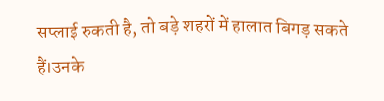सप्लाई रुकती है, तो बड़े शहरों में हालात बिगड़ सकते हैं।उनके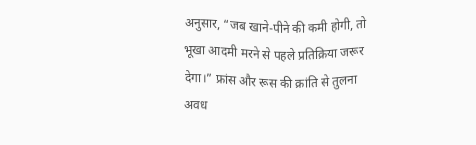अनुसार, “जब खाने-पीने की कमी होगी, तो भूखा आदमी मरने से पहले प्रतिक्रिया जरूर देगा।” फ्रांस और रूस की क्रांति से तुलना अवध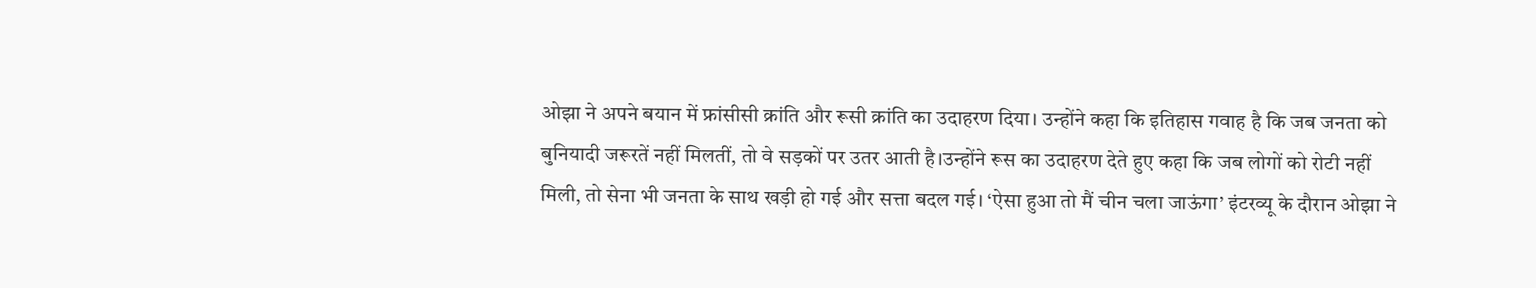ओझा ने अपने बयान में फ्रांसीसी क्रांति और रूसी क्रांति का उदाहरण दिया। उन्होंने कहा कि इतिहास गवाह है कि जब जनता को बुनियादी जरूरतें नहीं मिलतीं, तो वे सड़कों पर उतर आती है।उन्होंने रूस का उदाहरण देते हुए कहा कि जब लोगों को रोटी नहीं मिली, तो सेना भी जनता के साथ खड़ी हो गई और सत्ता बदल गई। ‘ऐसा हुआ तो मैं चीन चला जाऊंगा’ इंटरव्यू के दौरान ओझा ने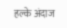हल्के अंदाज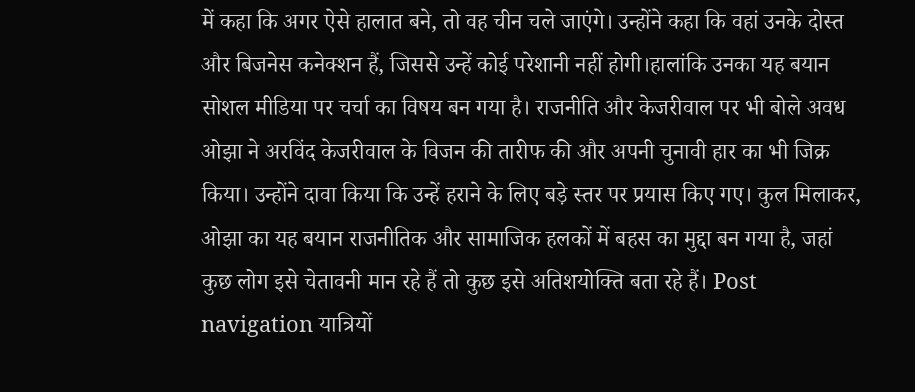में कहा कि अगर ऐसे हालात बने, तो वह चीन चले जाएंगे। उन्होंने कहा कि वहां उनके दोस्त और बिजनेस कनेक्शन हैं, जिससे उन्हें कोई परेशानी नहीं होगी।हालांकि उनका यह बयान सोशल मीडिया पर चर्चा का विषय बन गया है। राजनीति और केजरीवाल पर भी बोले अवध ओझा ने अरविंद केजरीवाल के विजन की तारीफ की और अपनी चुनावी हार का भी जिक्र किया। उन्होंने दावा किया कि उन्हें हराने के लिए बड़े स्तर पर प्रयास किए गए। कुल मिलाकर, ओझा का यह बयान राजनीतिक और सामाजिक हलकों में बहस का मुद्दा बन गया है, जहां कुछ लोग इसे चेतावनी मान रहे हैं तो कुछ इसे अतिशयोक्ति बता रहे हैं। Post navigation यात्रियों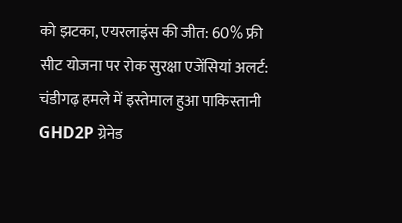को झटका, एयरलाइंस की जीत: 60% फ्री सीट योजना पर रोक सुरक्षा एजेंसियां अलर्ट: चंडीगढ़ हमले में इस्तेमाल हुआ पाकिस्तानी GHD2P ग्रेनेड